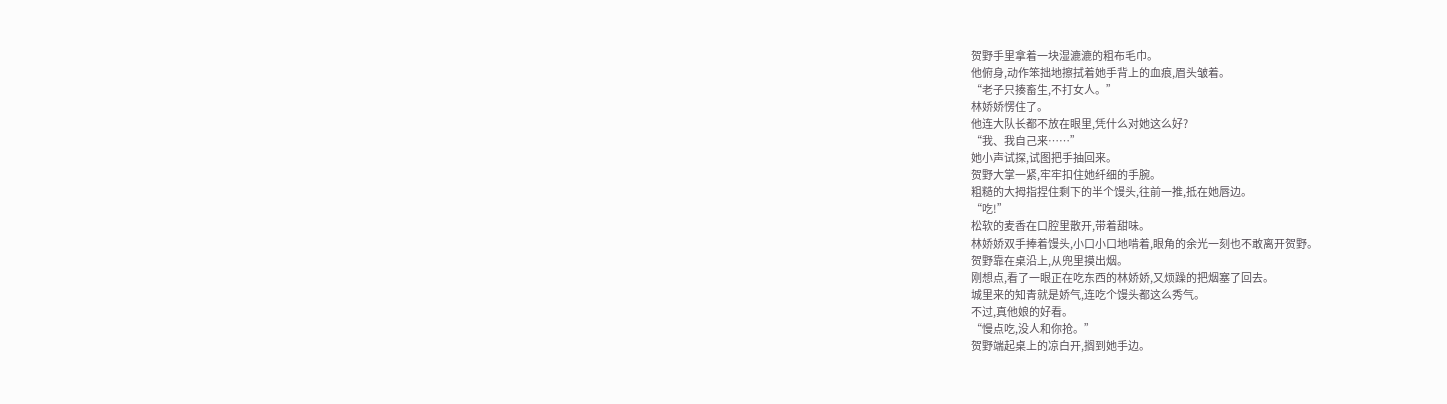贺野手里拿着一块湿漉漉的粗布毛巾。
他俯身,动作笨拙地擦拭着她手背上的血痕,眉头皱着。
“老子只揍畜生,不打女人。”
林娇娇愣住了。
他连大队长都不放在眼里,凭什么对她这么好?
“我、我自己来……”
她小声试探,试图把手抽回来。
贺野大掌一紧,牢牢扣住她纤细的手腕。
粗糙的大拇指捏住剩下的半个馒头,往前一推,抵在她唇边。
“吃!”
松软的麦香在口腔里散开,带着甜味。
林娇娇双手捧着馒头,小口小口地啃着,眼角的余光一刻也不敢离开贺野。
贺野靠在桌沿上,从兜里摸出烟。
刚想点,看了一眼正在吃东西的林娇娇,又烦躁的把烟塞了回去。
城里来的知青就是娇气,连吃个馒头都这么秀气。
不过,真他娘的好看。
“慢点吃,没人和你抢。”
贺野端起桌上的凉白开,搁到她手边。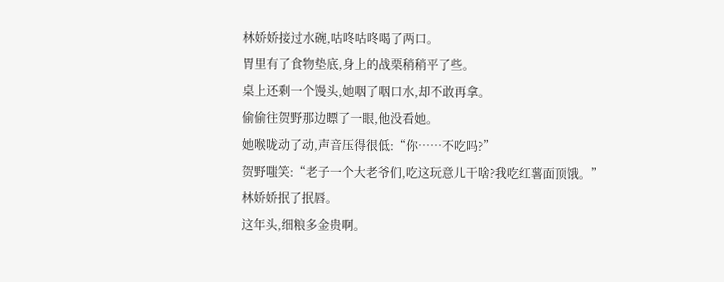林娇娇接过水碗,咕咚咕咚喝了两口。
胃里有了食物垫底,身上的战栗稍稍平了些。
桌上还剩一个馒头,她咽了咽口水,却不敢再拿。
偷偷往贺野那边瞟了一眼,他没看她。
她喉咙动了动,声音压得很低:“你……不吃吗?”
贺野嗤笑:“老子一个大老爷们,吃这玩意儿干啥?我吃红薯面顶饿。”
林娇娇抿了抿唇。
这年头,细粮多金贵啊。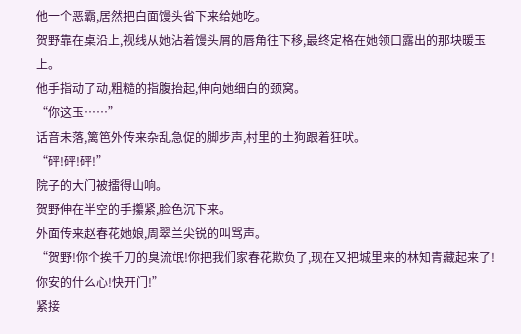他一个恶霸,居然把白面馒头省下来给她吃。
贺野靠在桌沿上,视线从她沾着馒头屑的唇角往下移,最终定格在她领口露出的那块暖玉上。
他手指动了动,粗糙的指腹抬起,伸向她细白的颈窝。
“你这玉……”
话音未落,篱笆外传来杂乱急促的脚步声,村里的土狗跟着狂吠。
“砰!砰!砰!”
院子的大门被擂得山响。
贺野伸在半空的手攥紧,脸色沉下来。
外面传来赵春花她娘,周翠兰尖锐的叫骂声。
“贺野!你个挨千刀的臭流氓!你把我们家春花欺负了,现在又把城里来的林知青藏起来了!你安的什么心!快开门!”
紧接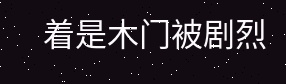着是木门被剧烈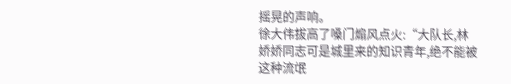摇晃的声响。
徐大伟拔高了嗓门煽风点火:“大队长,林娇娇同志可是城里来的知识青年,绝不能被这种流氓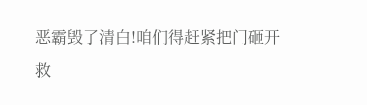恶霸毁了清白!咱们得赶紧把门砸开救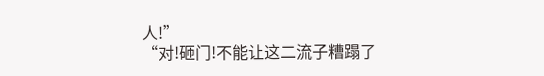人!”
“对!砸门!不能让这二流子糟蹋了